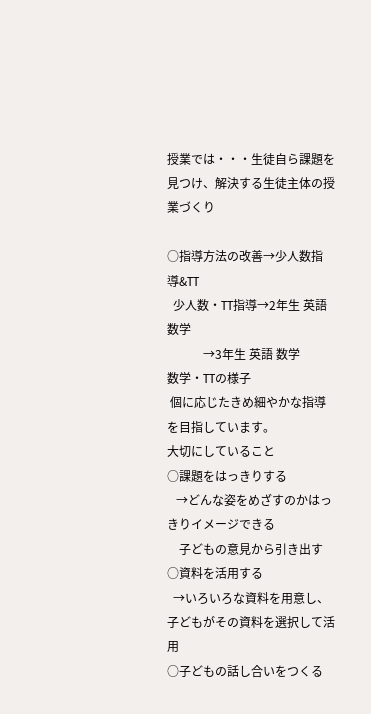授業では・・・生徒自ら課題を見つけ、解決する生徒主体の授業づくり

○指導方法の改善→少人数指導&TT
  少人数・TT指導→2年生 英語 数学
            →3年生 英語 数学
数学・TTの様子
 個に応じたきめ細やかな指導を目指しています。
大切にしていること
○課題をはっきりする
   →どんな姿をめざすのかはっきりイメージできる
    子どもの意見から引き出す
○資料を活用する
  →いろいろな資料を用意し、子どもがその資料を選択して活用
○子どもの話し合いをつくる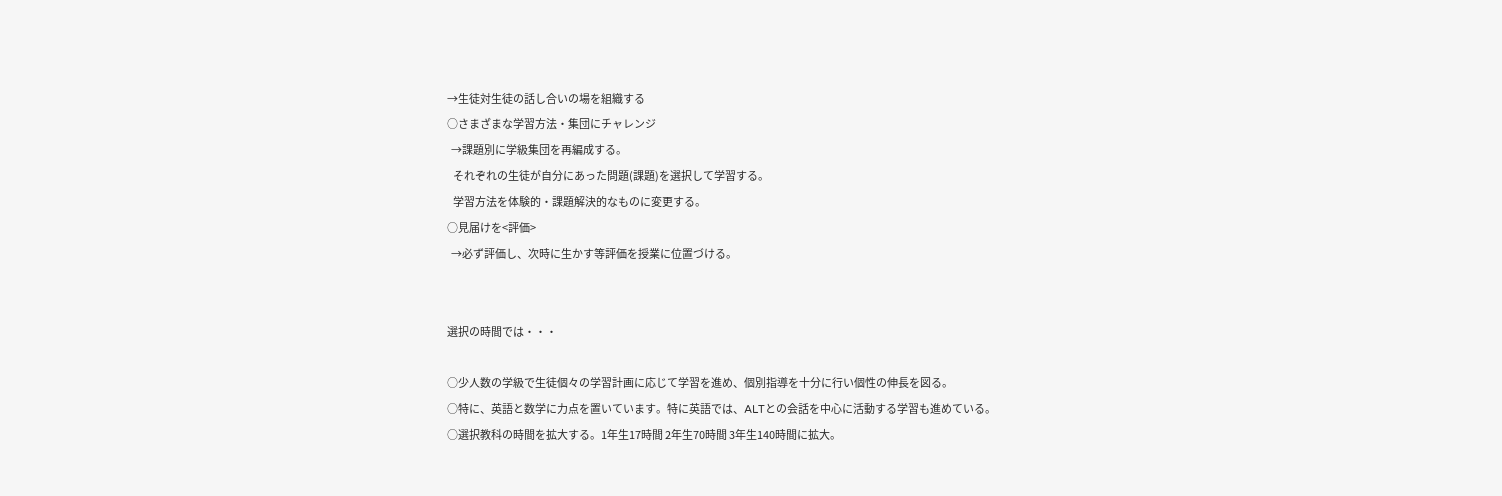→生徒対生徒の話し合いの場を組織する
○さまざまな学習方法・集団にチャレンジ
  →課題別に学級集団を再編成する。
   それぞれの生徒が自分にあった問題(課題)を選択して学習する。
   学習方法を体験的・課題解決的なものに変更する。
○見届けを<評価>
  →必ず評価し、次時に生かす等評価を授業に位置づける。


選択の時間では・・・

○少人数の学級で生徒個々の学習計画に応じて学習を進め、個別指導を十分に行い個性の伸長を図る。
○特に、英語と数学に力点を置いています。特に英語では、ALTとの会話を中心に活動する学習も進めている。
○選択教科の時間を拡大する。1年生17時間 2年生70時間 3年生140時間に拡大。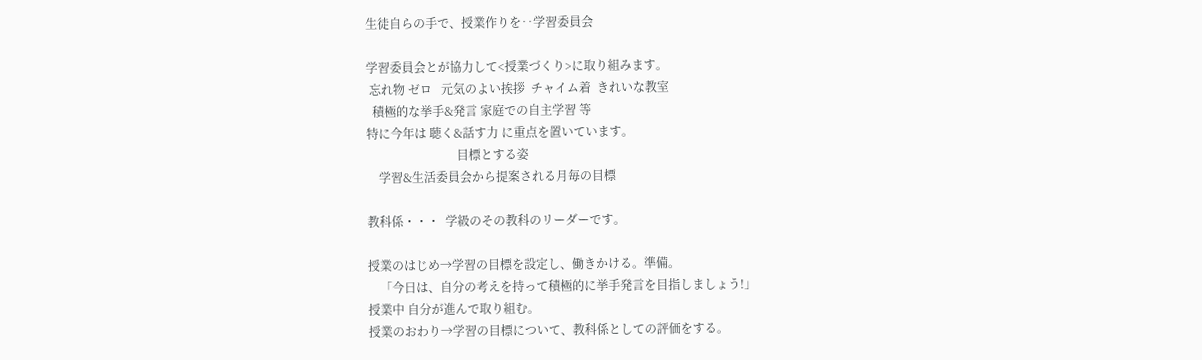生徒自らの手で、授業作りを‥学習委員会

学習委員会とが協力して<授業づくり>に取り組みます。
 忘れ物 ゼロ   元気のよい挨拶  チャイム着  きれいな教室
  積極的な挙手&発言 家庭での自主学習 等
特に今年は 聴く&話す力 に重点を置いています。
                              目標とする姿
    学習&生活委員会から提案される月毎の目標

教科係・・・  学級のその教科のリーダーです。

授業のはじめ→学習の目標を設定し、働きかける。準備。
    「今日は、自分の考えを持って積極的に挙手発言を目指しましょう!」
授業中 自分が進んで取り組む。
授業のおわり→学習の目標について、教科係としての評価をする。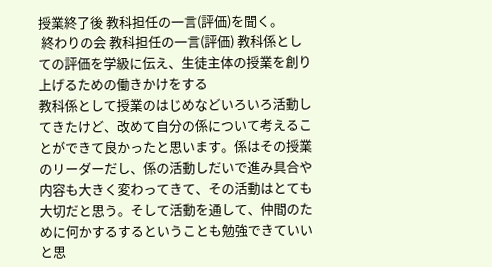授業終了後 教科担任の一言(評価)を聞く。
 終わりの会 教科担任の一言(評価) 教科係としての評価を学級に伝え、生徒主体の授業を創り上げるための働きかけをする
教科係として授業のはじめなどいろいろ活動してきたけど、改めて自分の係について考えることができて良かったと思います。係はその授業のリーダーだし、係の活動しだいで進み具合や内容も大きく変わってきて、その活動はとても大切だと思う。そして活動を通して、仲間のために何かするするということも勉強できていいと思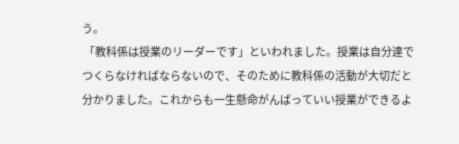う。
 「教科係は授業のリーダーです」といわれました。授業は自分達でつくらなければならないので、そのために教科係の活動が大切だと分かりました。これからも一生懸命がんばっていい授業ができるよ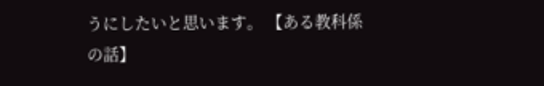うにしたいと思います。 【ある教科係の話】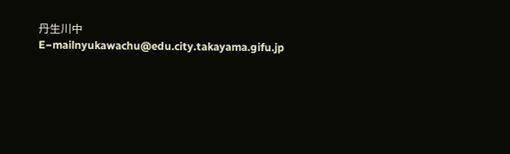丹生川中 E−mailnyukawachu@edu.city.takayama.gifu.jp